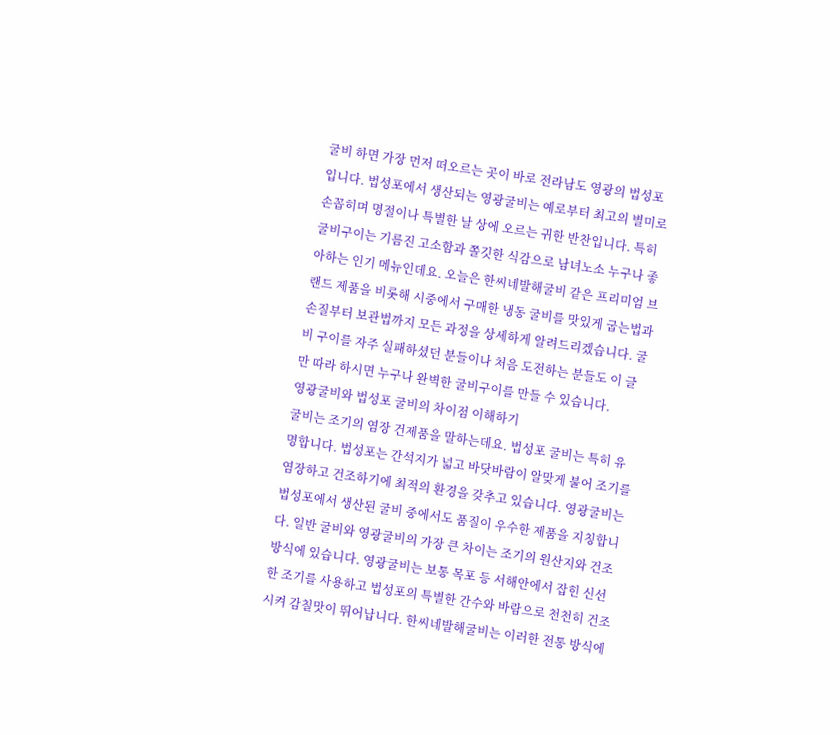굴비 하면 가장 먼저 떠오르는 곳이 바로 전라남도 영광의 법성포입니다. 법성포에서 생산되는 영광굴비는 예로부터 최고의 별미로 손꼽히며 명절이나 특별한 날 상에 오르는 귀한 반찬입니다. 특히 굴비구이는 기름진 고소함과 쫄깃한 식감으로 남녀노소 누구나 좋아하는 인기 메뉴인데요. 오늘은 한씨네발해굴비 같은 프리미엄 브랜드 제품을 비롯해 시중에서 구매한 냉동 굴비를 맛있게 굽는법과 손질부터 보관법까지 모든 과정을 상세하게 알려드리겠습니다. 굴비 구이를 자주 실패하셨던 분들이나 처음 도전하는 분들도 이 글만 따라 하시면 누구나 완벽한 굴비구이를 만들 수 있습니다.
영광굴비와 법성포 굴비의 차이점 이해하기
굴비는 조기의 염장 건제품을 말하는데요. 법성포 굴비는 특히 유명합니다. 법성포는 간석지가 넓고 바닷바람이 알맞게 불어 조기를 염장하고 건조하기에 최적의 환경을 갖추고 있습니다. 영광굴비는 법성포에서 생산된 굴비 중에서도 품질이 우수한 제품을 지칭합니다. 일반 굴비와 영광굴비의 가장 큰 차이는 조기의 원산지와 건조 방식에 있습니다. 영광굴비는 보통 목포 등 서해안에서 잡힌 신선한 조기를 사용하고 법성포의 특별한 간수와 바람으로 천천히 건조시켜 감칠맛이 뛰어납니다. 한씨네발해굴비는 이러한 전통 방식에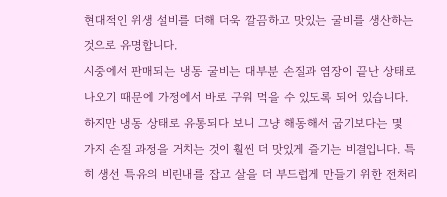현대적인 위생 설비를 더해 더욱 깔끔하고 맛있는 굴비를 생산하는 것으로 유명합니다.
시중에서 판매되는 냉동 굴비는 대부분 손질과 염장이 끝난 상태로 나오기 때문에 가정에서 바로 구워 먹을 수 있도록 되어 있습니다. 하지만 냉동 상태로 유통되다 보니 그냥 해동해서 굽기보다는 몇 가지 손질 과정을 거치는 것이 훨씬 더 맛있게 즐기는 비결입니다. 특히 생선 특유의 비린내를 잡고 살을 더 부드럽게 만들기 위한 전처리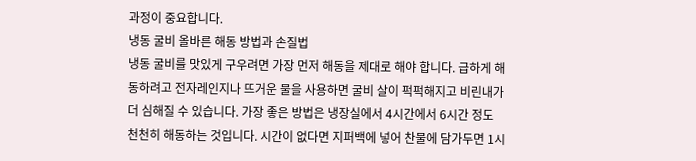과정이 중요합니다.
냉동 굴비 올바른 해동 방법과 손질법
냉동 굴비를 맛있게 구우려면 가장 먼저 해동을 제대로 해야 합니다. 급하게 해동하려고 전자레인지나 뜨거운 물을 사용하면 굴비 살이 퍽퍽해지고 비린내가 더 심해질 수 있습니다. 가장 좋은 방법은 냉장실에서 4시간에서 6시간 정도 천천히 해동하는 것입니다. 시간이 없다면 지퍼백에 넣어 찬물에 담가두면 1시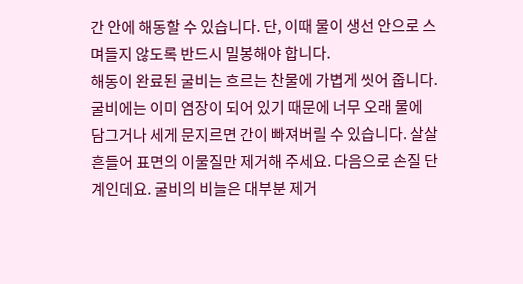간 안에 해동할 수 있습니다. 단, 이때 물이 생선 안으로 스며들지 않도록 반드시 밀봉해야 합니다.
해동이 완료된 굴비는 흐르는 찬물에 가볍게 씻어 줍니다. 굴비에는 이미 염장이 되어 있기 때문에 너무 오래 물에 담그거나 세게 문지르면 간이 빠져버릴 수 있습니다. 살살 흔들어 표면의 이물질만 제거해 주세요. 다음으로 손질 단계인데요. 굴비의 비늘은 대부분 제거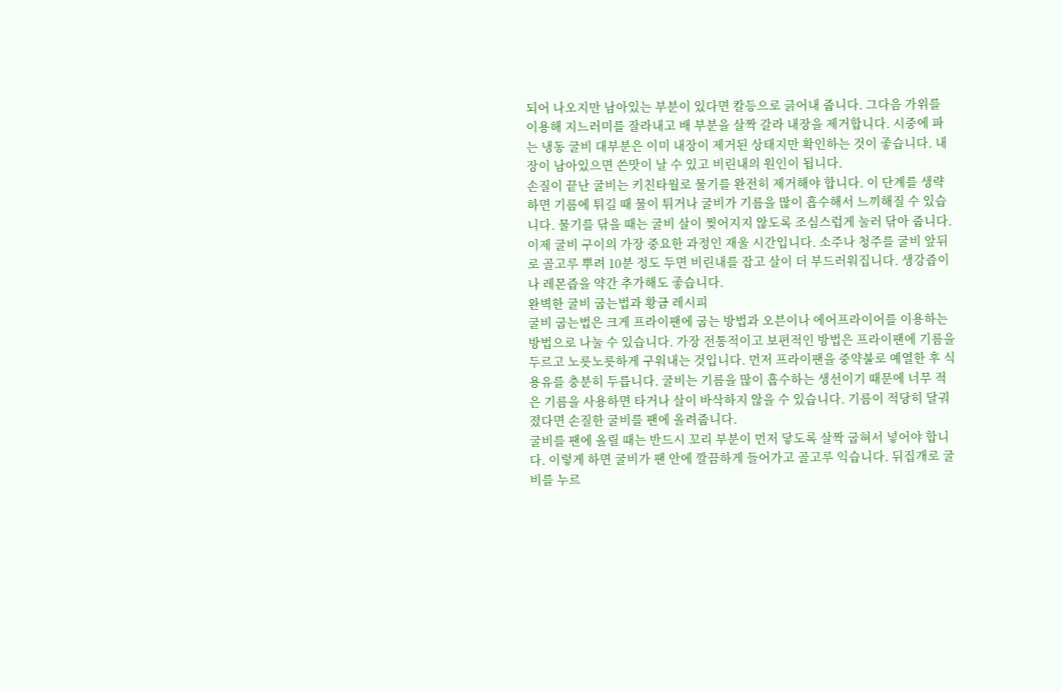되어 나오지만 남아있는 부분이 있다면 칼등으로 긁어내 줍니다. 그다음 가위를 이용해 지느러미를 잘라내고 배 부분을 살짝 갈라 내장을 제거합니다. 시중에 파는 냉동 굴비 대부분은 이미 내장이 제거된 상태지만 확인하는 것이 좋습니다. 내장이 남아있으면 쓴맛이 날 수 있고 비린내의 원인이 됩니다.
손질이 끝난 굴비는 키친타월로 물기를 완전히 제거해야 합니다. 이 단계를 생략하면 기름에 튀길 때 물이 튀거나 굴비가 기름을 많이 흡수해서 느끼해질 수 있습니다. 물기를 닦을 때는 굴비 살이 찢어지지 않도록 조심스럽게 눌러 닦아 줍니다. 이제 굴비 구이의 가장 중요한 과정인 재울 시간입니다. 소주나 청주를 굴비 앞뒤로 골고루 뿌려 10분 정도 두면 비린내를 잡고 살이 더 부드러워집니다. 생강즙이나 레몬즙을 약간 추가해도 좋습니다.
완벽한 굴비 굽는법과 황금 레시피
굴비 굽는법은 크게 프라이팬에 굽는 방법과 오븐이나 에어프라이어를 이용하는 방법으로 나눌 수 있습니다. 가장 전통적이고 보편적인 방법은 프라이팬에 기름을 두르고 노릇노릇하게 구워내는 것입니다. 먼저 프라이팬을 중약불로 예열한 후 식용유를 충분히 두릅니다. 굴비는 기름을 많이 흡수하는 생선이기 때문에 너무 적은 기름을 사용하면 타거나 살이 바삭하지 않을 수 있습니다. 기름이 적당히 달궈졌다면 손질한 굴비를 팬에 올려줍니다.
굴비를 팬에 올릴 때는 반드시 꼬리 부분이 먼저 닿도록 살짝 굽혀서 넣어야 합니다. 이렇게 하면 굴비가 팬 안에 깔끔하게 들어가고 골고루 익습니다. 뒤집개로 굴비를 누르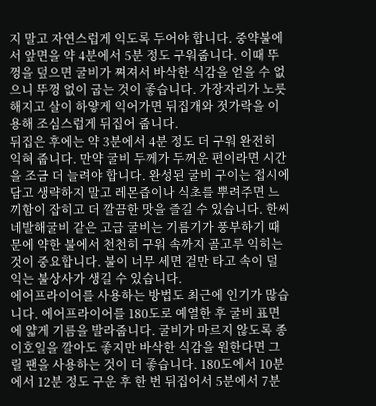지 말고 자연스럽게 익도록 두어야 합니다. 중약불에서 앞면을 약 4분에서 5분 정도 구워줍니다. 이때 뚜껑을 덮으면 굴비가 쪄져서 바삭한 식감을 얻을 수 없으니 뚜껑 없이 굽는 것이 좋습니다. 가장자리가 노릇해지고 살이 하얗게 익어가면 뒤집개와 젓가락을 이용해 조심스럽게 뒤집어 줍니다.
뒤집은 후에는 약 3분에서 4분 정도 더 구워 완전히 익혀 줍니다. 만약 굴비 두께가 두꺼운 편이라면 시간을 조금 더 늘려야 합니다. 완성된 굴비 구이는 접시에 담고 생략하지 말고 레몬즙이나 식초를 뿌려주면 느끼함이 잡히고 더 깔끔한 맛을 즐길 수 있습니다. 한씨네발해굴비 같은 고급 굴비는 기름기가 풍부하기 때문에 약한 불에서 천천히 구워 속까지 골고루 익히는 것이 중요합니다. 불이 너무 세면 겉만 타고 속이 덜 익는 불상사가 생길 수 있습니다.
에어프라이어를 사용하는 방법도 최근에 인기가 많습니다. 에어프라이어를 180도로 예열한 후 굴비 표면에 얇게 기름을 발라줍니다. 굴비가 마르지 않도록 종이호일을 깔아도 좋지만 바삭한 식감을 원한다면 그릴 팬을 사용하는 것이 더 좋습니다. 180도에서 10분에서 12분 정도 구운 후 한 번 뒤집어서 5분에서 7분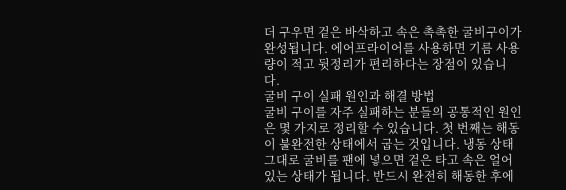더 구우면 겉은 바삭하고 속은 촉촉한 굴비구이가 완성됩니다. 에어프라이어를 사용하면 기름 사용량이 적고 뒷정리가 편리하다는 장점이 있습니다.
굴비 구이 실패 원인과 해결 방법
굴비 구이를 자주 실패하는 분들의 공통적인 원인은 몇 가지로 정리할 수 있습니다. 첫 번째는 해동이 불완전한 상태에서 굽는 것입니다. 냉동 상태 그대로 굴비를 팬에 넣으면 겉은 타고 속은 얼어있는 상태가 됩니다. 반드시 완전히 해동한 후에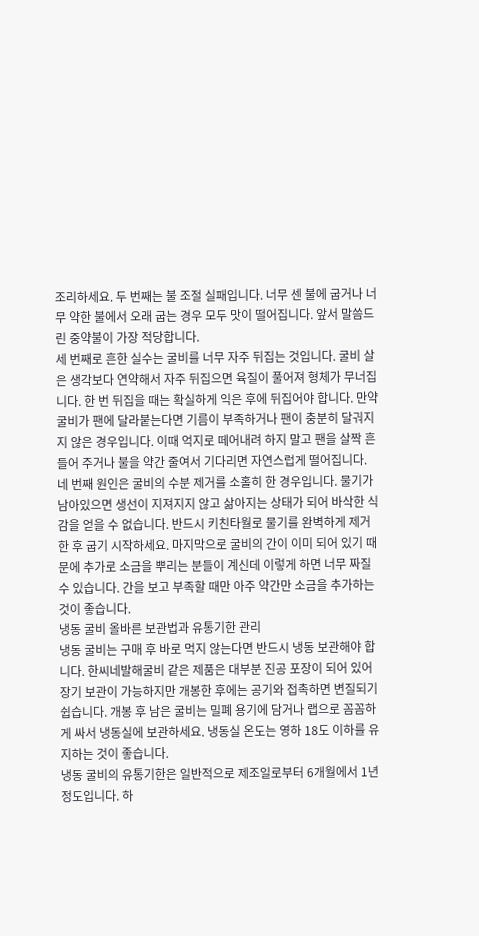조리하세요. 두 번째는 불 조절 실패입니다. 너무 센 불에 굽거나 너무 약한 불에서 오래 굽는 경우 모두 맛이 떨어집니다. 앞서 말씀드린 중약불이 가장 적당합니다.
세 번째로 흔한 실수는 굴비를 너무 자주 뒤집는 것입니다. 굴비 살은 생각보다 연약해서 자주 뒤집으면 육질이 풀어져 형체가 무너집니다. 한 번 뒤집을 때는 확실하게 익은 후에 뒤집어야 합니다. 만약 굴비가 팬에 달라붙는다면 기름이 부족하거나 팬이 충분히 달궈지지 않은 경우입니다. 이때 억지로 떼어내려 하지 말고 팬을 살짝 흔들어 주거나 불을 약간 줄여서 기다리면 자연스럽게 떨어집니다.
네 번째 원인은 굴비의 수분 제거를 소홀히 한 경우입니다. 물기가 남아있으면 생선이 지져지지 않고 삶아지는 상태가 되어 바삭한 식감을 얻을 수 없습니다. 반드시 키친타월로 물기를 완벽하게 제거한 후 굽기 시작하세요. 마지막으로 굴비의 간이 이미 되어 있기 때문에 추가로 소금을 뿌리는 분들이 계신데 이렇게 하면 너무 짜질 수 있습니다. 간을 보고 부족할 때만 아주 약간만 소금을 추가하는 것이 좋습니다.
냉동 굴비 올바른 보관법과 유통기한 관리
냉동 굴비는 구매 후 바로 먹지 않는다면 반드시 냉동 보관해야 합니다. 한씨네발해굴비 같은 제품은 대부분 진공 포장이 되어 있어 장기 보관이 가능하지만 개봉한 후에는 공기와 접촉하면 변질되기 쉽습니다. 개봉 후 남은 굴비는 밀폐 용기에 담거나 랩으로 꼼꼼하게 싸서 냉동실에 보관하세요. 냉동실 온도는 영하 18도 이하를 유지하는 것이 좋습니다.
냉동 굴비의 유통기한은 일반적으로 제조일로부터 6개월에서 1년 정도입니다. 하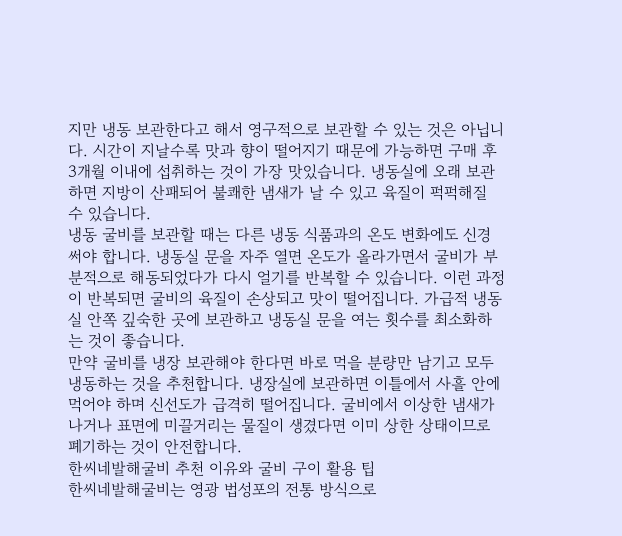지만 냉동 보관한다고 해서 영구적으로 보관할 수 있는 것은 아닙니다. 시간이 지날수록 맛과 향이 떨어지기 때문에 가능하면 구매 후 3개월 이내에 섭취하는 것이 가장 맛있습니다. 냉동실에 오래 보관하면 지방이 산패되어 불쾌한 냄새가 날 수 있고 육질이 퍽퍽해질 수 있습니다.
냉동 굴비를 보관할 때는 다른 냉동 식품과의 온도 변화에도 신경 써야 합니다. 냉동실 문을 자주 열면 온도가 올라가면서 굴비가 부분적으로 해동되었다가 다시 얼기를 반복할 수 있습니다. 이런 과정이 반복되면 굴비의 육질이 손상되고 맛이 떨어집니다. 가급적 냉동실 안쪽 깊숙한 곳에 보관하고 냉동실 문을 여는 횟수를 최소화하는 것이 좋습니다.
만약 굴비를 냉장 보관해야 한다면 바로 먹을 분량만 남기고 모두 냉동하는 것을 추천합니다. 냉장실에 보관하면 이틀에서 사흘 안에 먹어야 하며 신선도가 급격히 떨어집니다. 굴비에서 이상한 냄새가 나거나 표면에 미끌거리는 물질이 생겼다면 이미 상한 상태이므로 폐기하는 것이 안전합니다.
한씨네발해굴비 추천 이유와 굴비 구이 활용 팁
한씨네발해굴비는 영광 법성포의 전통 방식으로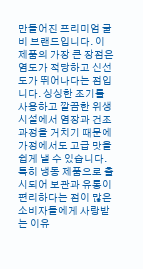만들어진 프리미엄 굴비 브랜드입니다. 이 제품의 가장 큰 장점은 염도가 적당하고 신선도가 뛰어나다는 점입니다. 싱싱한 조기를 사용하고 깔끔한 위생 시설에서 염장과 건조 과정을 거치기 때문에 가정에서도 고급 맛을 쉽게 낼 수 있습니다. 특히 냉동 제품으로 출시되어 보관과 유통이 편리하다는 점이 많은 소비자들에게 사랑받는 이유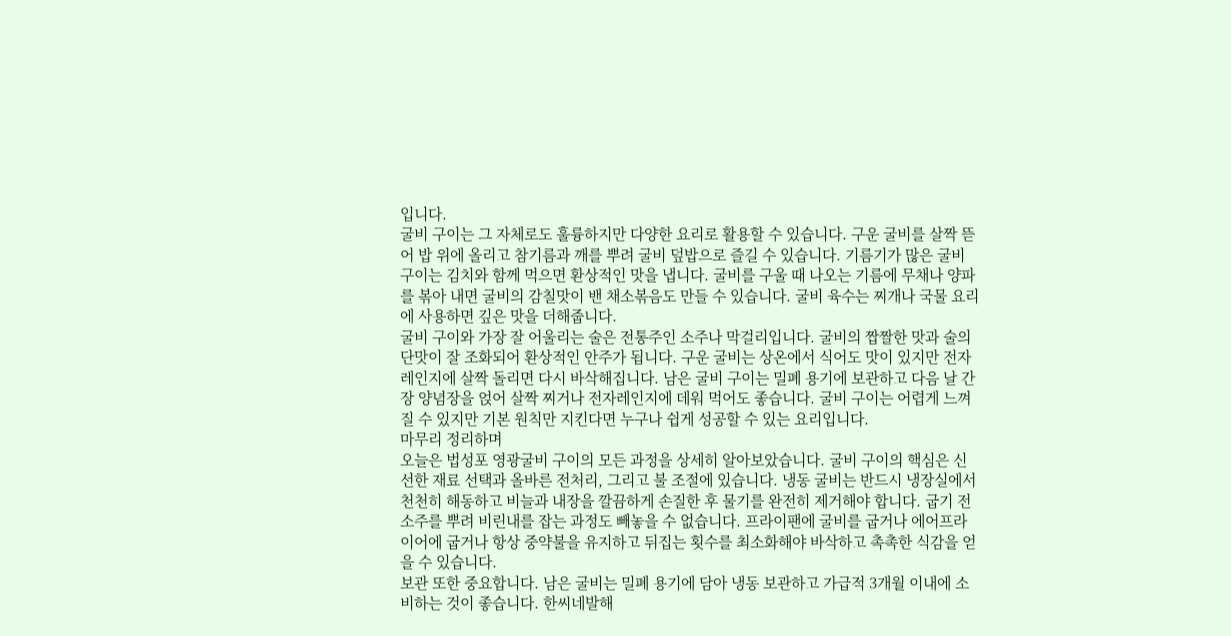입니다.
굴비 구이는 그 자체로도 훌륭하지만 다양한 요리로 활용할 수 있습니다. 구운 굴비를 살짝 뜯어 밥 위에 올리고 참기름과 깨를 뿌려 굴비 덮밥으로 즐길 수 있습니다. 기름기가 많은 굴비 구이는 김치와 함께 먹으면 환상적인 맛을 냅니다. 굴비를 구울 때 나오는 기름에 무채나 양파를 볶아 내면 굴비의 감칠맛이 밴 채소볶음도 만들 수 있습니다. 굴비 육수는 찌개나 국물 요리에 사용하면 깊은 맛을 더해줍니다.
굴비 구이와 가장 잘 어울리는 술은 전통주인 소주나 막걸리입니다. 굴비의 짭짤한 맛과 술의 단맛이 잘 조화되어 환상적인 안주가 됩니다. 구운 굴비는 상온에서 식어도 맛이 있지만 전자레인지에 살짝 돌리면 다시 바삭해집니다. 남은 굴비 구이는 밀폐 용기에 보관하고 다음 날 간장 양념장을 얹어 살짝 찌거나 전자레인지에 데워 먹어도 좋습니다. 굴비 구이는 어렵게 느껴질 수 있지만 기본 원칙만 지킨다면 누구나 쉽게 성공할 수 있는 요리입니다.
마무리 정리하며
오늘은 법성포 영광굴비 구이의 모든 과정을 상세히 알아보았습니다. 굴비 구이의 핵심은 신선한 재료 선택과 올바른 전처리, 그리고 불 조절에 있습니다. 냉동 굴비는 반드시 냉장실에서 천천히 해동하고 비늘과 내장을 깔끔하게 손질한 후 물기를 완전히 제거해야 합니다. 굽기 전 소주를 뿌려 비린내를 잡는 과정도 빼놓을 수 없습니다. 프라이팬에 굴비를 굽거나 에어프라이어에 굽거나 항상 중약불을 유지하고 뒤집는 횟수를 최소화해야 바삭하고 촉촉한 식감을 얻을 수 있습니다.
보관 또한 중요합니다. 남은 굴비는 밀폐 용기에 담아 냉동 보관하고 가급적 3개월 이내에 소비하는 것이 좋습니다. 한씨네발해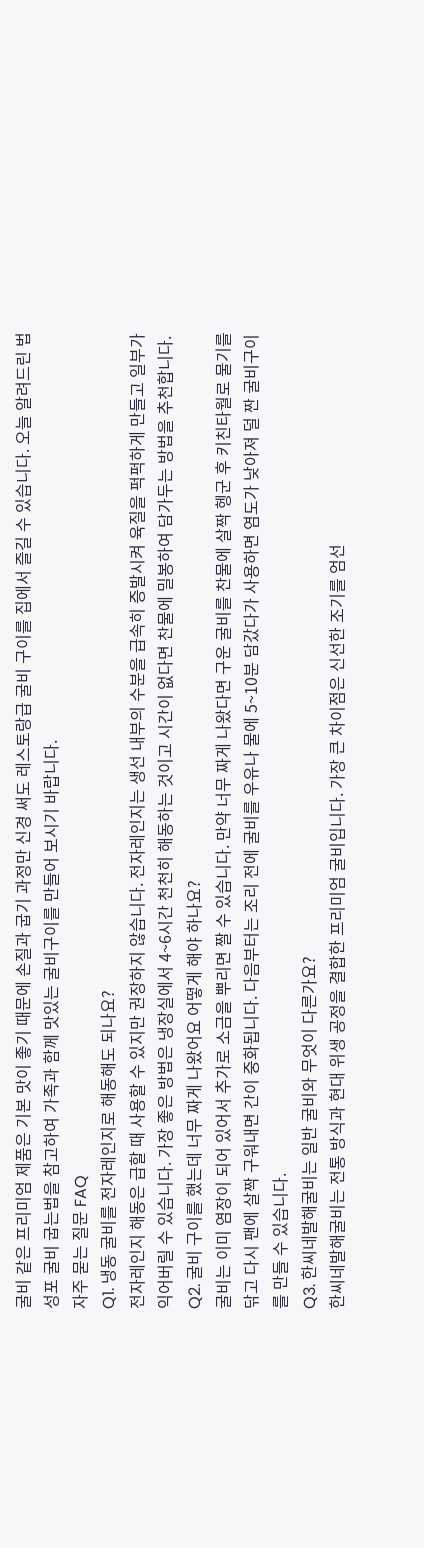굴비 같은 프리미엄 제품은 기본 맛이 좋기 때문에 손질과 굽기 과정만 신경 써도 레스토랑급 굴비 구이를 집에서 즐길 수 있습니다. 오늘 알려드린 법성포 굴비 굽는법을 참고하여 가족과 함께 맛있는 굴비구이를 만들어 보시기 바랍니다.
자주 묻는 질문 FAQ
Q1. 냉동 굴비를 전자레인지로 해동해도 되나요?
전자레인지 해동은 급할 때 사용할 수 있지만 권장하지 않습니다. 전자레인지는 생선 내부의 수분을 급속히 증발시켜 육질을 퍽퍽하게 만들고 일부가 익어버릴 수 있습니다. 가장 좋은 방법은 냉장실에서 4~6시간 천천히 해동하는 것이고 시간이 없다면 찬물에 밀봉하여 담가두는 방법을 추천합니다.
Q2. 굴비 구이를 했는데 너무 짜게 나왔어요 어떻게 해야 하나요?
굴비는 이미 염장이 되어 있어서 추가로 소금을 뿌리면 짤 수 있습니다. 만약 너무 짜게 나왔다면 구운 굴비를 찬물에 살짝 헹군 후 키친타월로 물기를 닦고 다시 팬에 살짝 구워내면 간이 중화됩니다. 다음부터는 조리 전에 굴비를 우유나 물에 5~10분 담갔다가 사용하면 염도가 낮아져 덜 짠 굴비구이를 만들 수 있습니다.
Q3. 한씨네발해굴비는 일반 굴비와 무엇이 다른가요?
한씨네발해굴비는 전통 방식과 현대 위생 공정을 결합한 프리미엄 굴비입니다. 가장 큰 차이점은 신선한 조기를 엄선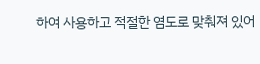하여 사용하고 적절한 염도로 맞춰져 있어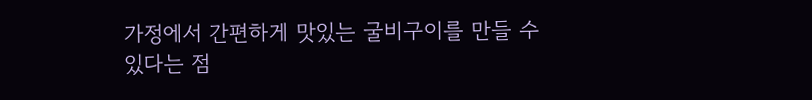가정에서 간편하게 맛있는 굴비구이를 만들 수 있다는 점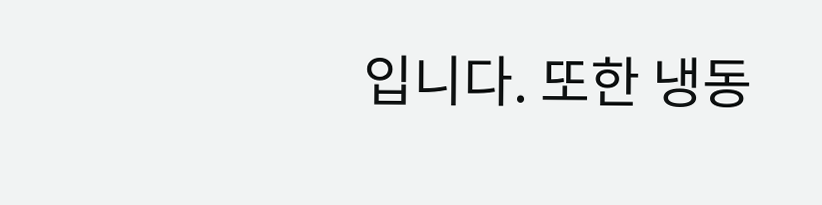입니다. 또한 냉동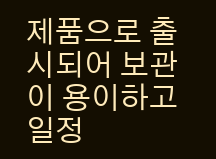제품으로 출시되어 보관이 용이하고 일정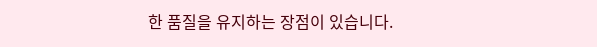한 품질을 유지하는 장점이 있습니다.